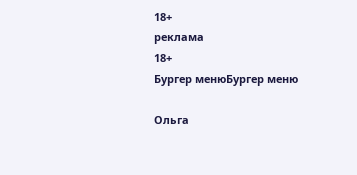18+
реклама
18+
Бургер менюБургер меню

Ольга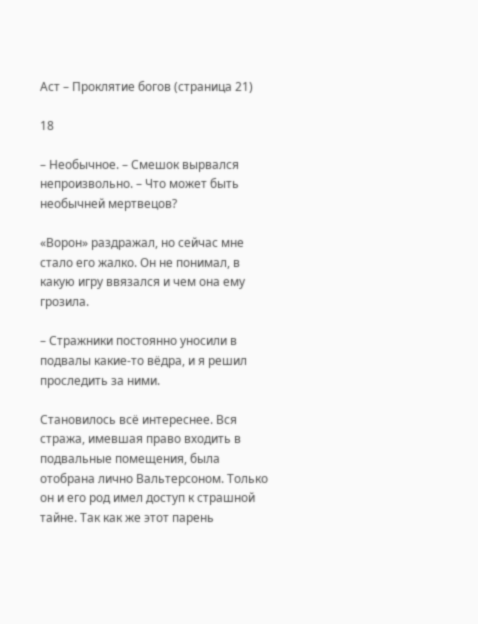Аст – Проклятие богов (страница 21)

18

– Необычное. – Смешок вырвался непроизвольно. – Что может быть необычней мертвецов?

«Ворон» раздражал, но сейчас мне стало его жалко. Он не понимал, в какую игру ввязался и чем она ему грозила.

– Стражники постоянно уносили в подвалы какие-то вёдра, и я решил проследить за ними.

Становилось всё интереснее. Вся стража, имевшая право входить в подвальные помещения, была отобрана лично Вальтерсоном. Только он и его род имел доступ к страшной тайне. Так как же этот парень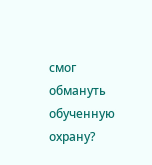смог обмануть обученную охрану?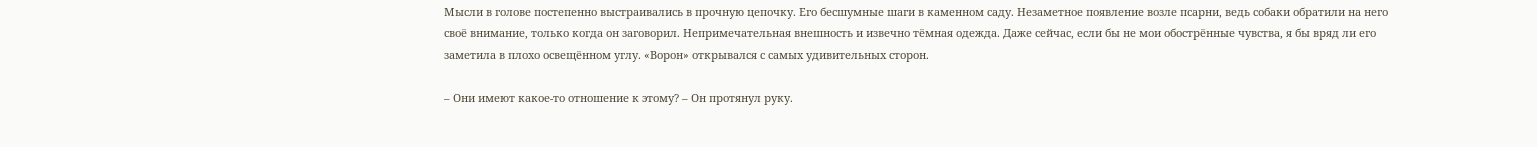Мысли в голове постепенно выстраивались в прочную цепочку. Его бесшумные шаги в каменном саду. Незаметное появление возле псарни, ведь собаки обратили на него своё внимание, только когда он заговорил. Непримечательная внешность и извечно тёмная одежда. Даже сейчас, если бы не мои обострённые чувства, я бы вряд ли его заметила в плохо освещённом углу. «Ворон» открывался с самых удивительных сторон.

– Они имеют какое-то отношение к этому? – Он протянул руку.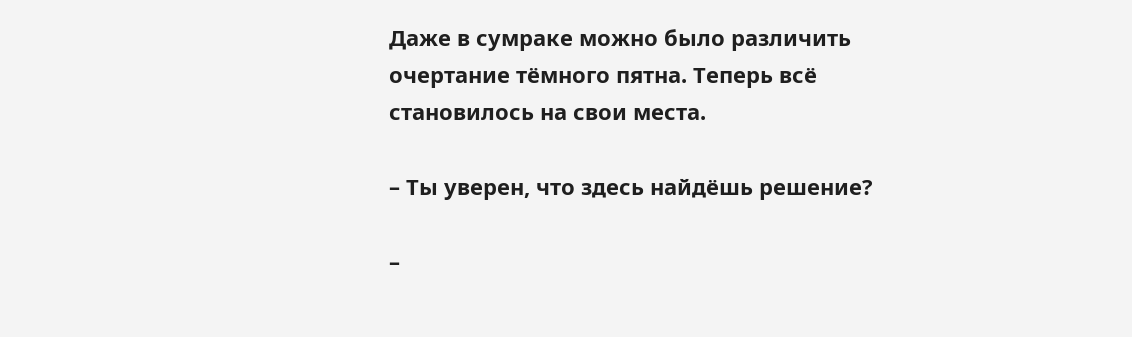Даже в сумраке можно было различить очертание тёмного пятна. Теперь всё становилось на свои места.

– Ты уверен, что здесь найдёшь решение?

–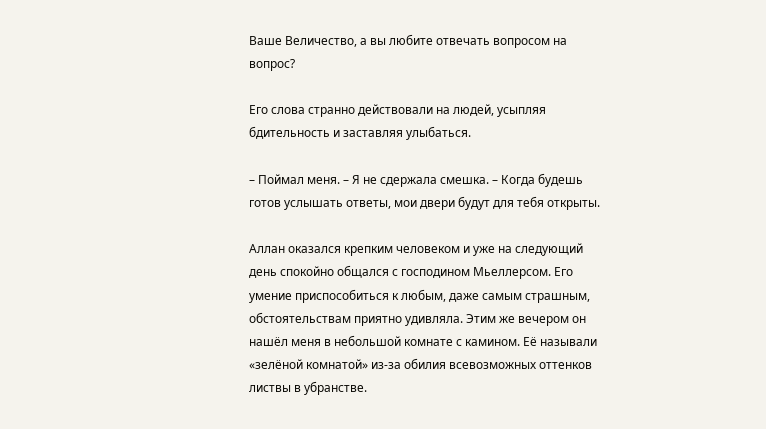Ваше Величество, а вы любите отвечать вопросом на вопрос?

Его слова странно действовали на людей, усыпляя бдительность и заставляя улыбаться.

– Поймал меня. – Я не сдержала смешка. – Когда будешь готов услышать ответы, мои двери будут для тебя открыты.

Аллан оказался крепким человеком и уже на следующий день спокойно общался с господином Мьеллерсом. Его умение приспособиться к любым, даже самым страшным, обстоятельствам приятно удивляла. Этим же вечером он нашёл меня в небольшой комнате с камином. Её называли «зелёной комнатой» из-за обилия всевозможных оттенков листвы в убранстве.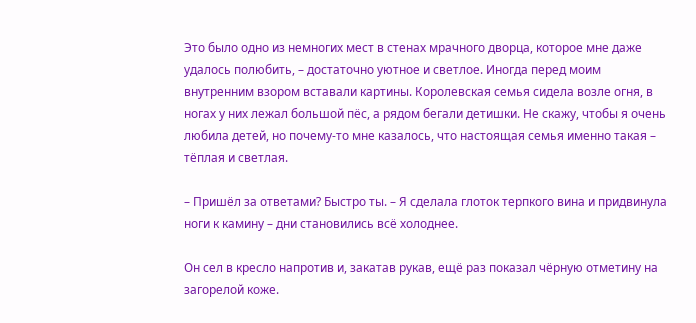Это было одно из немногих мест в стенах мрачного дворца, которое мне даже удалось полюбить, – достаточно уютное и светлое. Иногда перед моим внутренним взором вставали картины. Королевская семья сидела возле огня, в ногах у них лежал большой пёс, а рядом бегали детишки. Не скажу, чтобы я очень любила детей, но почему-то мне казалось, что настоящая семья именно такая – тёплая и светлая.

– Пришёл за ответами? Быстро ты. – Я сделала глоток терпкого вина и придвинула ноги к камину – дни становились всё холоднее.

Он сел в кресло напротив и, закатав рукав, ещё раз показал чёрную отметину на загорелой коже.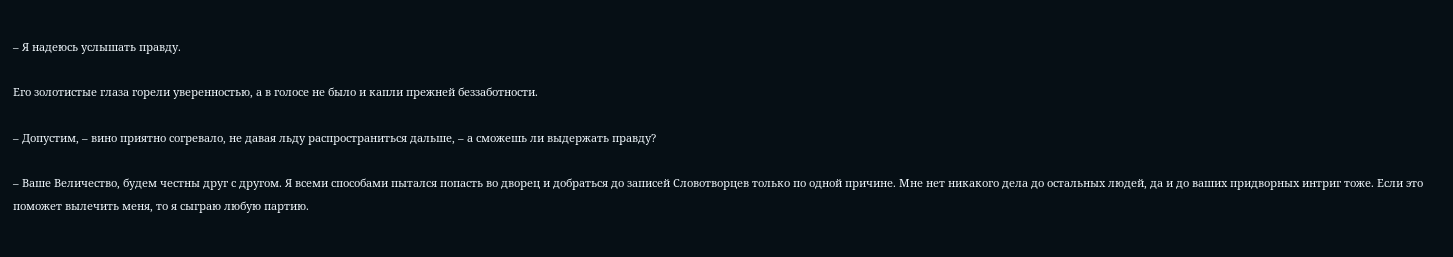– Я надеюсь услышать правду.

Его золотистые глаза горели уверенностью, а в голосе не было и капли прежней беззаботности.

– Допустим, – вино приятно согревало, не давая льду распространиться дальше, – а сможешь ли выдержать правду?

– Ваше Величество, будем честны друг с другом. Я всеми способами пытался попасть во дворец и добраться до записей Словотворцев только по одной причине. Мне нет никакого дела до остальных людей, да и до ваших придворных интриг тоже. Если это поможет вылечить меня, то я сыграю любую партию.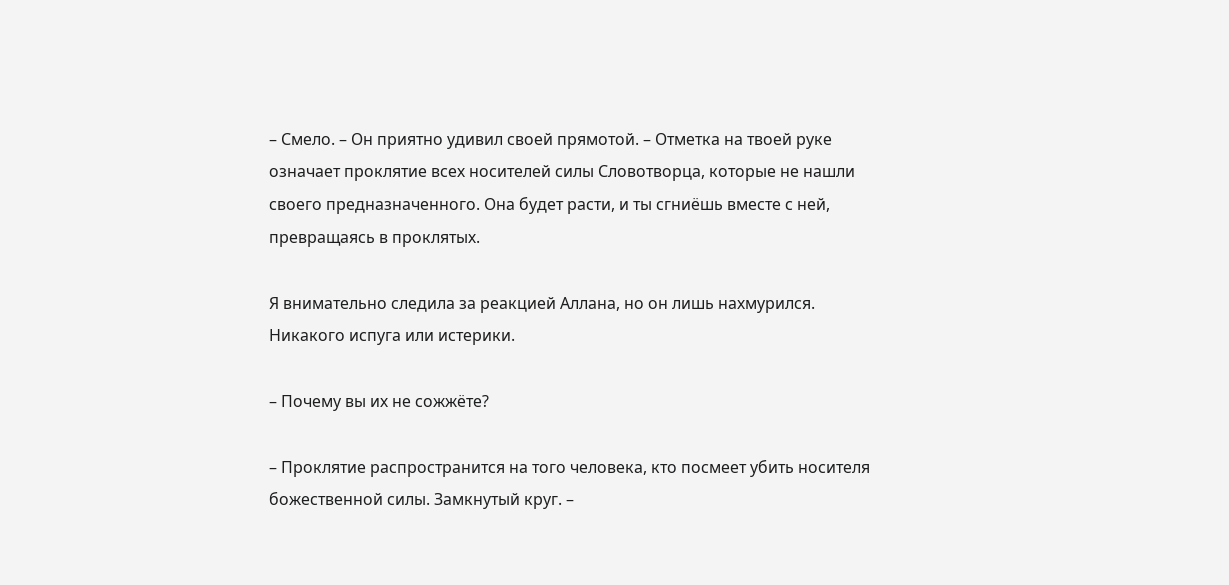– Смело. – Он приятно удивил своей прямотой. – Отметка на твоей руке означает проклятие всех носителей силы Словотворца, которые не нашли своего предназначенного. Она будет расти, и ты сгниёшь вместе с ней, превращаясь в проклятых.

Я внимательно следила за реакцией Аллана, но он лишь нахмурился. Никакого испуга или истерики.

– Почему вы их не сожжёте?

– Проклятие распространится на того человека, кто посмеет убить носителя божественной силы. Замкнутый круг. –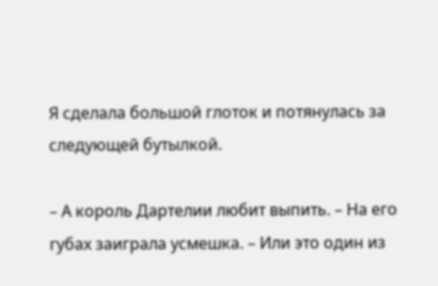Я сделала большой глоток и потянулась за следующей бутылкой.

– А король Дартелии любит выпить. – На его губах заиграла усмешка. – Или это один из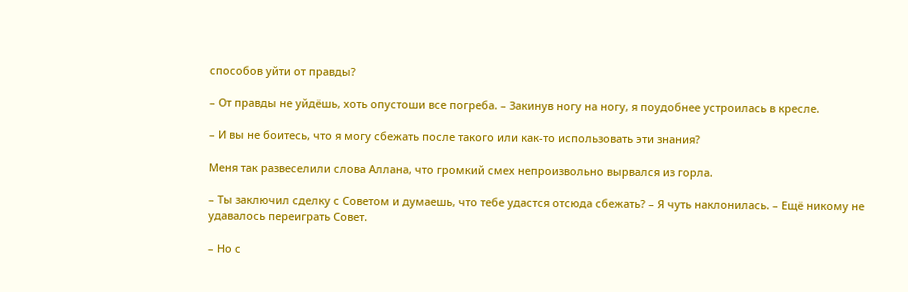способов уйти от правды?

– От правды не уйдёшь, хоть опустоши все погреба. – Закинув ногу на ногу, я поудобнее устроилась в кресле.

– И вы не боитесь, что я могу сбежать после такого или как-то использовать эти знания?

Меня так развеселили слова Аллана, что громкий смех непроизвольно вырвался из горла.

– Ты заключил сделку с Советом и думаешь, что тебе удастся отсюда сбежать? – Я чуть наклонилась. – Ещё никому не удавалось переиграть Совет.

– Но с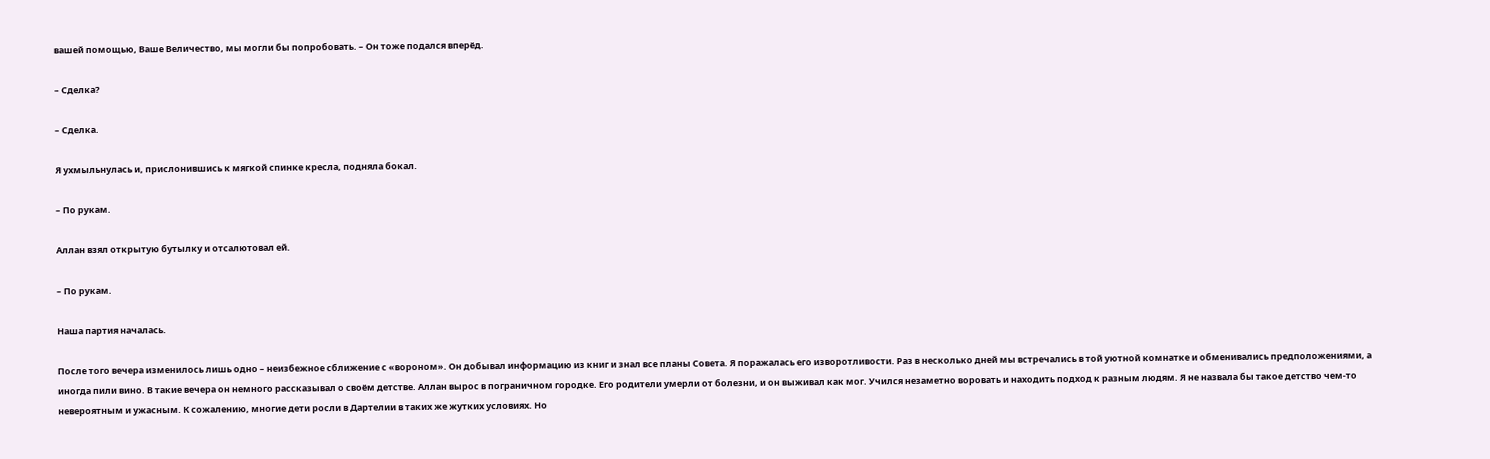вашей помощью, Ваше Величество, мы могли бы попробовать. – Он тоже подался вперёд.

– Сделка?

– Сделка.

Я ухмыльнулась и, прислонившись к мягкой спинке кресла, подняла бокал.

– По рукам.

Аллан взял открытую бутылку и отсалютовал ей.

– По рукам.

Наша партия началась.

После того вечера изменилось лишь одно – неизбежное сближение с «вороном». Он добывал информацию из книг и знал все планы Совета. Я поражалась его изворотливости. Раз в несколько дней мы встречались в той уютной комнатке и обменивались предположениями, а иногда пили вино. В такие вечера он немного рассказывал о своём детстве. Аллан вырос в пограничном городке. Его родители умерли от болезни, и он выживал как мог. Учился незаметно воровать и находить подход к разным людям. Я не назвала бы такое детство чем-то невероятным и ужасным. К сожалению, многие дети росли в Дартелии в таких же жутких условиях. Но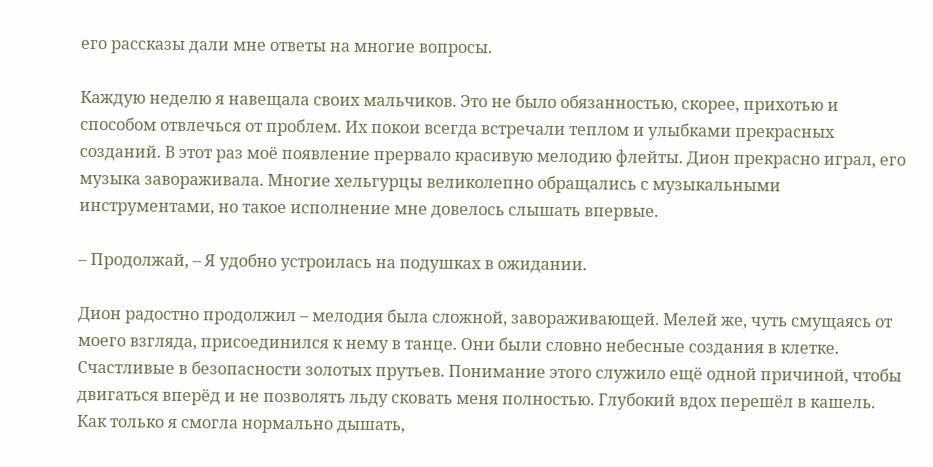его рассказы дали мне ответы на многие вопросы.

Каждую неделю я навещала своих мальчиков. Это не было обязанностью, скорее, прихотью и способом отвлечься от проблем. Их покои всегда встречали теплом и улыбками прекрасных созданий. В этот раз моё появление прервало красивую мелодию флейты. Дион прекрасно играл, его музыка завораживала. Многие хельгурцы великолепно обращались с музыкальными инструментами, но такое исполнение мне довелось слышать впервые.

– Продолжай, – Я удобно устроилась на подушках в ожидании.

Дион радостно продолжил – мелодия была сложной, завораживающей. Мелей же, чуть смущаясь от моего взгляда, присоединился к нему в танце. Они были словно небесные создания в клетке. Счастливые в безопасности золотых прутьев. Понимание этого служило ещё одной причиной, чтобы двигаться вперёд и не позволять льду сковать меня полностью. Глубокий вдох перешёл в кашель. Как только я смогла нормально дышать,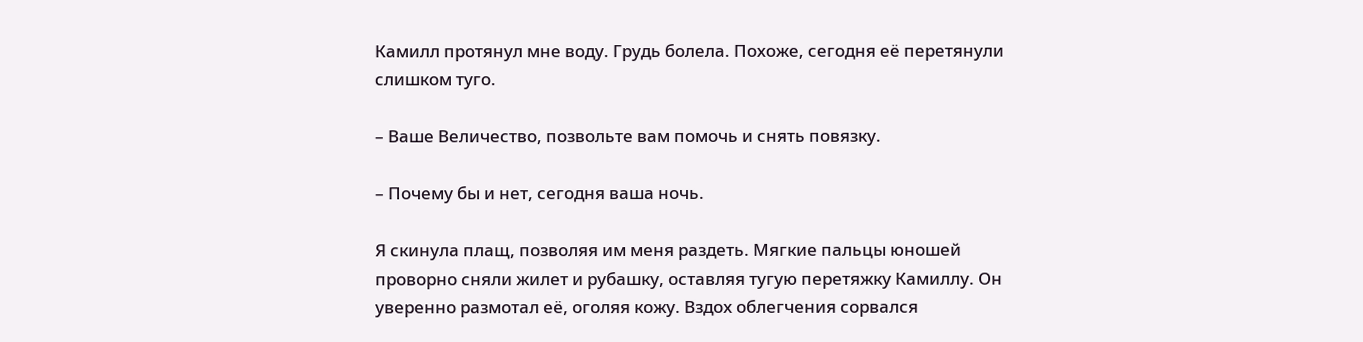Камилл протянул мне воду. Грудь болела. Похоже, сегодня её перетянули слишком туго.

– Ваше Величество, позвольте вам помочь и снять повязку.

– Почему бы и нет, сегодня ваша ночь.

Я скинула плащ, позволяя им меня раздеть. Мягкие пальцы юношей проворно сняли жилет и рубашку, оставляя тугую перетяжку Камиллу. Он уверенно размотал её, оголяя кожу. Вздох облегчения сорвался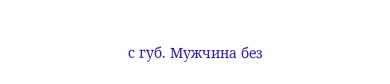с губ. Мужчина без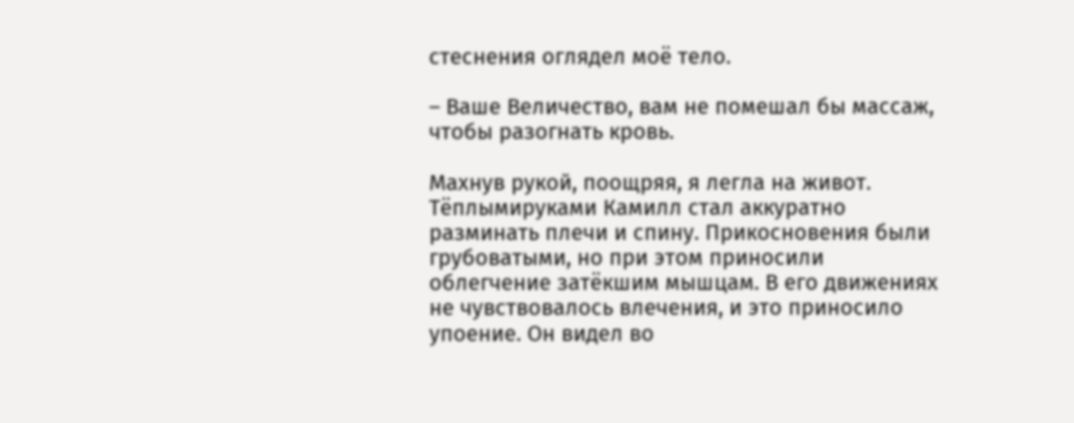стеснения оглядел моё тело.

– Ваше Величество, вам не помешал бы массаж, чтобы разогнать кровь.

Махнув рукой, поощряя, я легла на живот. Тёплымируками Камилл стал аккуратно разминать плечи и спину. Прикосновения были грубоватыми, но при этом приносили облегчение затёкшим мышцам. В его движениях не чувствовалось влечения, и это приносило упоение. Он видел во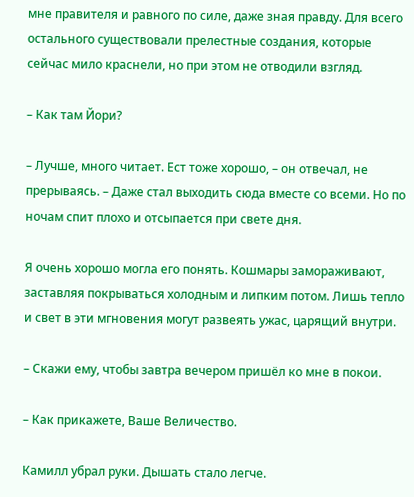мне правителя и равного по силе, даже зная правду. Для всего остального существовали прелестные создания, которые сейчас мило краснели, но при этом не отводили взгляд.

– Как там Йори?

– Лучше, много читает. Ест тоже хорошо, – он отвечал, не прерываясь. – Даже стал выходить сюда вместе со всеми. Но по ночам спит плохо и отсыпается при свете дня.

Я очень хорошо могла его понять. Кошмары замораживают, заставляя покрываться холодным и липким потом. Лишь тепло и свет в эти мгновения могут развеять ужас, царящий внутри.

– Скажи ему, чтобы завтра вечером пришёл ко мне в покои.

– Как прикажете, Ваше Величество.

Камилл убрал руки. Дышать стало легче.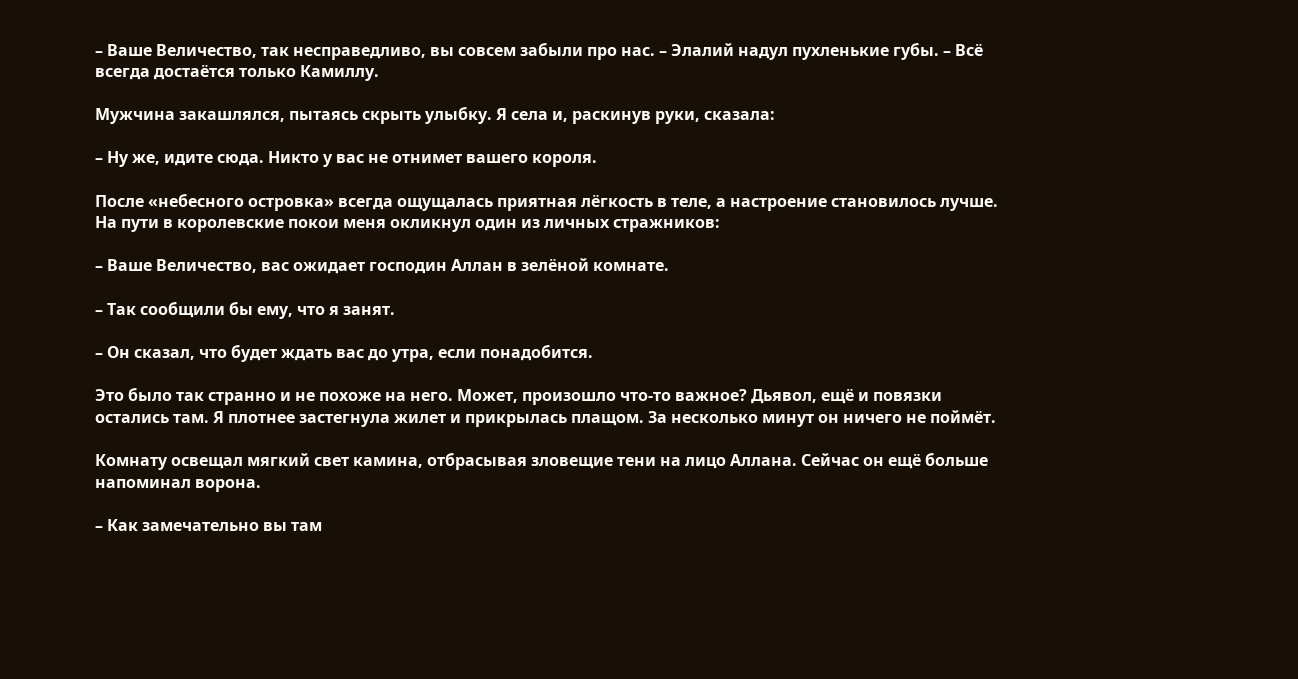– Ваше Величество, так несправедливо, вы совсем забыли про нас. – Элалий надул пухленькие губы. – Всё всегда достаётся только Камиллу.

Мужчина закашлялся, пытаясь скрыть улыбку. Я села и, раскинув руки, сказала:

– Ну же, идите сюда. Никто у вас не отнимет вашего короля.

После «небесного островка» всегда ощущалась приятная лёгкость в теле, а настроение становилось лучше. На пути в королевские покои меня окликнул один из личных стражников:

– Ваше Величество, вас ожидает господин Аллан в зелёной комнате.

– Так сообщили бы ему, что я занят.

– Он сказал, что будет ждать вас до утра, если понадобится.

Это было так странно и не похоже на него. Может, произошло что-то важное? Дьявол, ещё и повязки остались там. Я плотнее застегнула жилет и прикрылась плащом. За несколько минут он ничего не поймёт.

Комнату освещал мягкий свет камина, отбрасывая зловещие тени на лицо Аллана. Сейчас он ещё больше напоминал ворона.

– Как замечательно вы там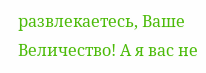развлекаетесь, Ваше Величество! А я вас не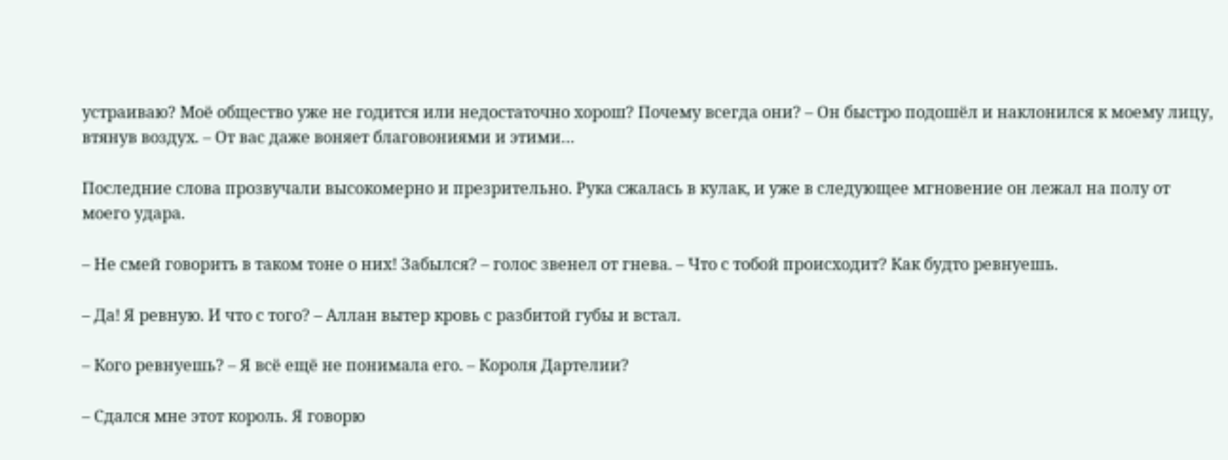устраиваю? Моё общество уже не годится или недостаточно хорош? Почему всегда они? – Он быстро подошёл и наклонился к моему лицу, втянув воздух. – От вас даже воняет благовониями и этими…

Последние слова прозвучали высокомерно и презрительно. Рука сжалась в кулак, и уже в следующее мгновение он лежал на полу от моего удара.

– Не смей говорить в таком тоне о них! Забылся? – голос звенел от гнева. – Что с тобой происходит? Как будто ревнуешь.

– Да! Я ревную. И что с того? – Аллан вытер кровь с разбитой губы и встал.

– Кого ревнуешь? – Я всё ещё не понимала его. – Короля Дартелии?

– Сдался мне этот король. Я говорю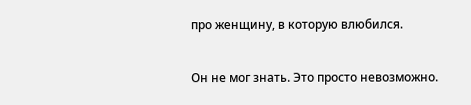про женщину, в которую влюбился.

Он не мог знать. Это просто невозможно.